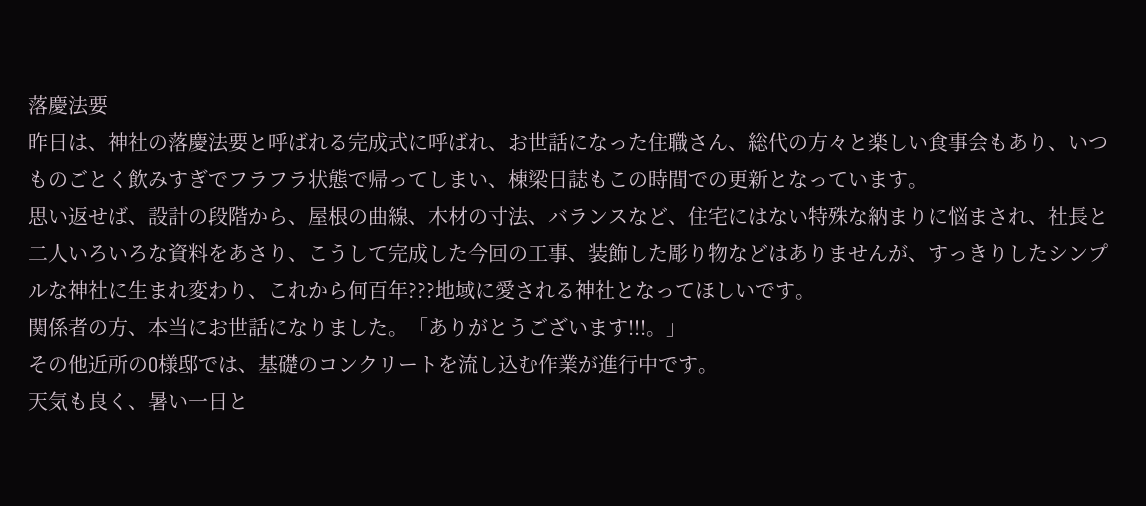落慶法要
昨日は、神社の落慶法要と呼ばれる完成式に呼ばれ、お世話になった住職さん、総代の方々と楽しい食事会もあり、いつものごとく飲みすぎでフラフラ状態で帰ってしまい、棟梁日誌もこの時間での更新となっています。
思い返せば、設計の段階から、屋根の曲線、木材の寸法、バランスなど、住宅にはない特殊な納まりに悩まされ、社長と二人いろいろな資料をあさり、こうして完成した今回の工事、装飾した彫り物などはありませんが、すっきりしたシンプルな神社に生まれ変わり、これから何百年???地域に愛される神社となってほしいです。
関係者の方、本当にお世話になりました。「ありがとうございます!!!。」
その他近所のO様邸では、基礎のコンクリートを流し込む作業が進行中です。
天気も良く、暑い一日と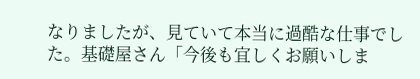なりましたが、見ていて本当に過酷な仕事でした。基礎屋さん「今後も宜しくお願いしま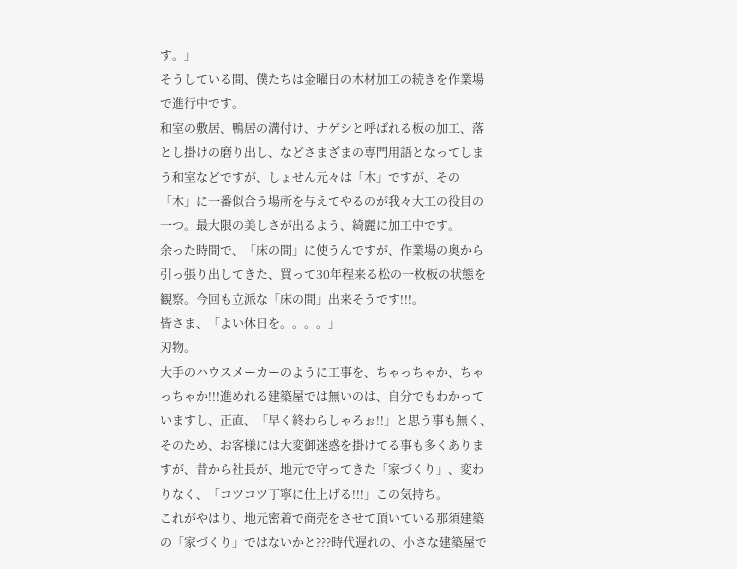す。」
そうしている間、僕たちは金曜日の木材加工の続きを作業場で進行中です。
和室の敷居、鴨居の溝付け、ナゲシと呼ばれる板の加工、落とし掛けの磨り出し、などさまざまの専門用語となってしまう和室などですが、しょせん元々は「木」ですが、その「木」に一番似合う場所を与えてやるのが我々大工の役目の一つ。最大限の美しさが出るよう、綺麗に加工中です。
余った時間で、「床の間」に使うんですが、作業場の奥から引っ張り出してきた、買って30年程来る松の一枚板の状態を観察。今回も立派な「床の間」出来そうです!!!。
皆さま、「よい休日を。。。。」
刃物。
大手のハウスメーカーのように工事を、ちゃっちゃか、ちゃっちゃか!!!進めれる建築屋では無いのは、自分でもわかっていますし、正直、「早く終わらしゃろぉ!!」と思う事も無く、そのため、お客様には大変御迷惑を掛けてる事も多くありますが、昔から社長が、地元で守ってきた「家づくり」、変わりなく、「コツコツ丁寧に仕上げる!!!」この気持ち。
これがやはり、地元密着で商売をさせて頂いている那須建築の「家づくり」ではないかと???時代遅れの、小さな建築屋で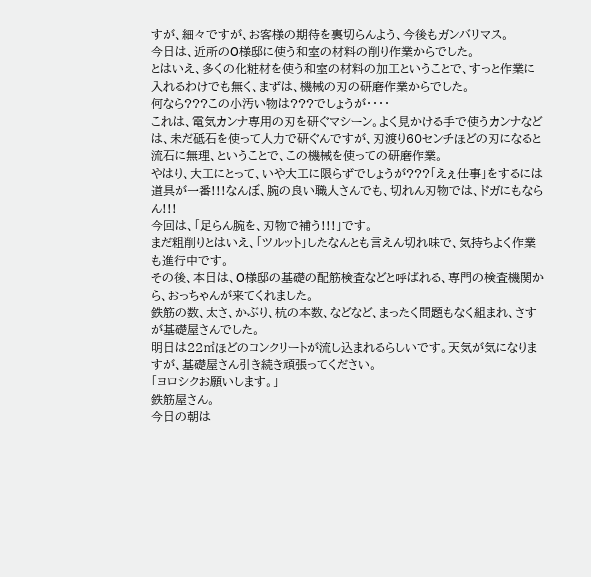すが、細々ですが、お客様の期待を裏切らんよう、今後もガンバリマス。
今日は、近所のO様邸に使う和室の材料の削り作業からでした。
とはいえ、多くの化粧材を使う和室の材料の加工ということで、すっと作業に入れるわけでも無く、まずは、機械の刃の研磨作業からでした。
何なら???この小汚い物は???でしょうが・・・・
これは、電気カンナ専用の刃を研ぐマシーン。よく見かける手で使うカンナなどは、未だ砥石を使って人力で研ぐんですが、刃渡り60センチほどの刃になると流石に無理、ということで、この機械を使っての研磨作業。
やはり、大工にとって、いや大工に限らずでしょうが???「えぇ仕事」をするには道具が一番!!!なんぼ、腕の良い職人さんでも、切れん刃物では、ドガにもならん!!!
今回は、「足らん腕を、刃物で補う!!!」です。
まだ粗削りとはいえ、「ツルット」したなんとも言えん切れ味で、気持ちよく作業も進行中です。
その後、本日は、O様邸の基礎の配筋検査などと呼ばれる、専門の検査機関から、おっちゃんが来てくれました。
鉄筋の数、太さ、かぶり、杭の本数、などなど、まったく問題もなく組まれ、さすが基礎屋さんでした。
明日は22㎥ほどのコンクリートが流し込まれるらしいです。天気が気になりますが、基礎屋さん引き続き頑張ってください。
「ヨロシクお願いします。」
鉄筋屋さん。
今日の朝は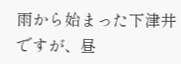雨から始まった下津井ですが、昼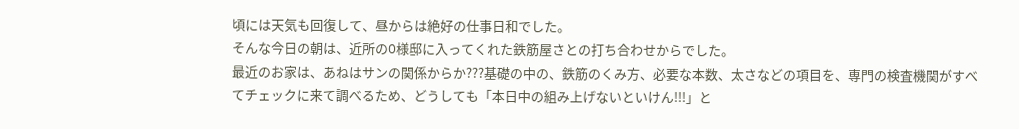頃には天気も回復して、昼からは絶好の仕事日和でした。
そんな今日の朝は、近所のO様邸に入ってくれた鉄筋屋さとの打ち合わせからでした。
最近のお家は、あねはサンの関係からか???基礎の中の、鉄筋のくみ方、必要な本数、太さなどの項目を、専門の検査機関がすべてチェックに来て調べるため、どうしても「本日中の組み上げないといけん!!!」と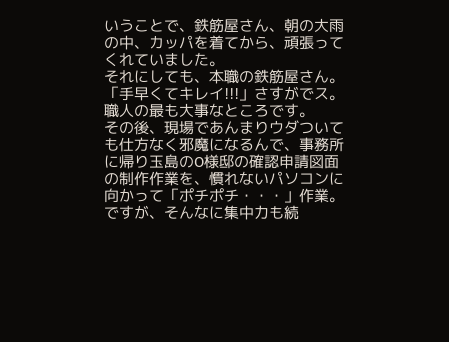いうことで、鉄筋屋さん、朝の大雨の中、カッパを着てから、頑張ってくれていました。
それにしても、本職の鉄筋屋さん。「手早くてキレイ!!!」さすがでス。職人の最も大事なところです。
その後、現場であんまりウダついても仕方なく邪魔になるんで、事務所に帰り玉島のO様邸の確認申請図面の制作作業を、慣れないパソコンに向かって「ポチポチ・・・」作業。
ですが、そんなに集中力も続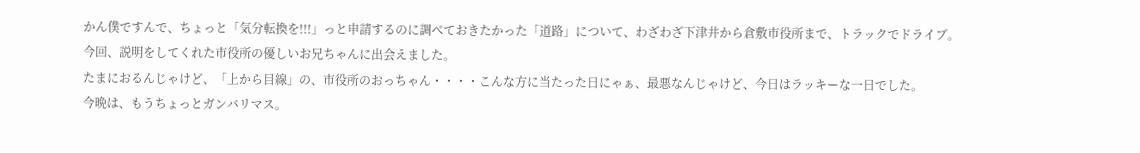かん僕ですんで、ちょっと「気分転換を!!!」っと申請するのに調べておきたかった「道路」について、わざわざ下津井から倉敷市役所まで、トラックでドライブ。
今回、説明をしてくれた市役所の優しいお兄ちゃんに出会えました。
たまにおるんじゃけど、「上から目線」の、市役所のおっちゃん・・・・こんな方に当たった日にゃぁ、最悪なんじゃけど、今日はラッキーな一日でした。
今晩は、もうちょっとガンバリマス。